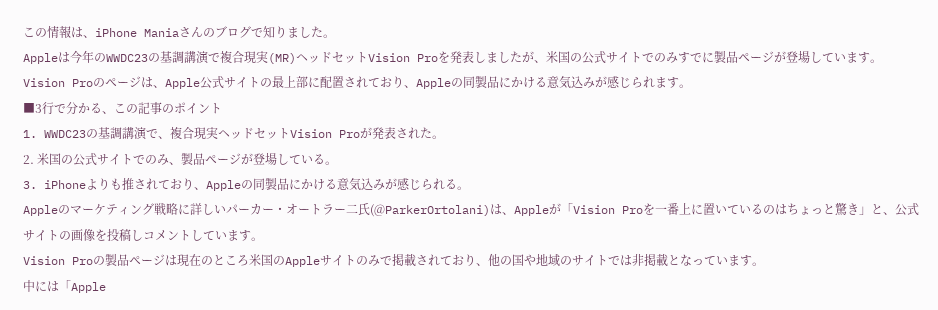この情報は、iPhone Maniaさんのブログで知りました。
Appleは今年のWWDC23の基調講演で複合現実(MR)ヘッドセットVision Proを発表しましたが、米国の公式サイトでのみすでに製品ページが登場しています。
Vision Proのページは、Apple公式サイトの最上部に配置されており、Appleの同製品にかける意気込みが感じられます。
■3行で分かる、この記事のポイント
1. WWDC23の基調講演で、複合現実ヘッドセットVision Proが発表された。
2. 米国の公式サイトでのみ、製品ページが登場している。
3. iPhoneよりも推されており、Appleの同製品にかける意気込みが感じられる。
Appleのマーケティング戦略に詳しいパーカー・オートラー二氏(@ParkerOrtolani)は、Appleが「Vision Proを一番上に置いているのはちょっと驚き」と、公式サイトの画像を投稿しコメントしています。
Vision Proの製品ページは現在のところ米国のAppleサイトのみで掲載されており、他の国や地域のサイトでは非掲載となっています。
中には「Apple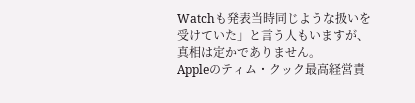Watchも発表当時同じような扱いを受けていた」と言う人もいますが、真相は定かでありません。
Appleのティム・クック最高経営責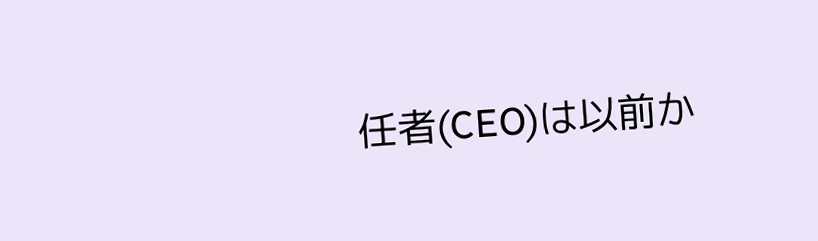任者(CEO)は以前か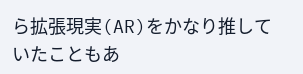ら拡張現実(AR)をかなり推していたこともあ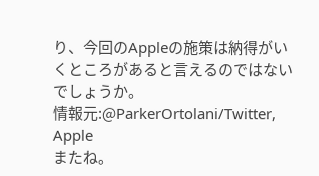り、今回のAppleの施策は納得がいくところがあると言えるのではないでしょうか。
情報元:@ParkerOrtolani/Twitter, Apple
またね。